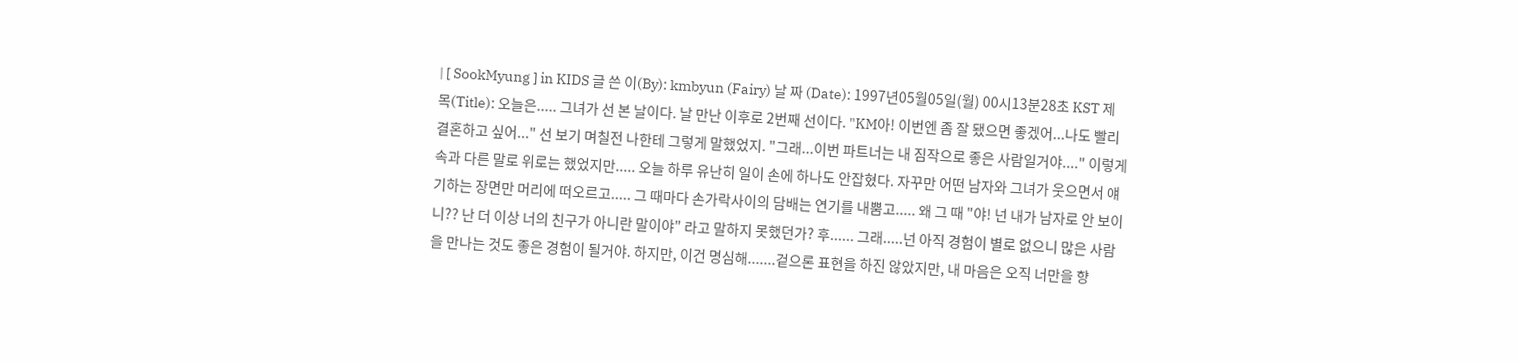| [ SookMyung ] in KIDS 글 쓴 이(By): kmbyun (Fairy) 날 짜 (Date): 1997년05월05일(월) 00시13분28초 KST 제 목(Title): 오늘은..... 그녀가 선 본 날이다. 날 만난 이후로 2번째 선이다. "KM아! 이번엔 좀 잘 됐으면 좋겠어...나도 빨리 결혼하고 싶어..." 선 보기 며칠전 나한테 그렇게 말했었지. "그래...이번 파트너는 내 짐작으로 좋은 사람일거야...." 이렇게 속과 다른 말로 위로는 했었지만..... 오늘 하루 유난히 일이 손에 하나도 안잡혔다. 자꾸만 어떤 남자와 그녀가 웃으면서 얘기하는 장면만 머리에 떠오르고..... 그 때마다 손가락사이의 담배는 연기를 내뿜고..... 왜 그 때 "야! 넌 내가 남자로 안 보이니?? 난 더 이상 너의 친구가 아니란 말이야" 라고 말하지 못했던가? 후...... 그래.....넌 아직 경험이 별로 없으니 많은 사람을 만나는 것도 좋은 경험이 될거야. 하지만, 이건 명심해.......겉으론 표현을 하진 않았지만, 내 마음은 오직 너만을 향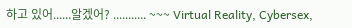하고 있어......알겠어? ........... ~~~ Virtual Reality, Cybersex,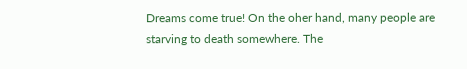Dreams come true! On the oher hand, many people are starving to death somewhere. The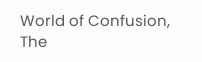World of Confusion, The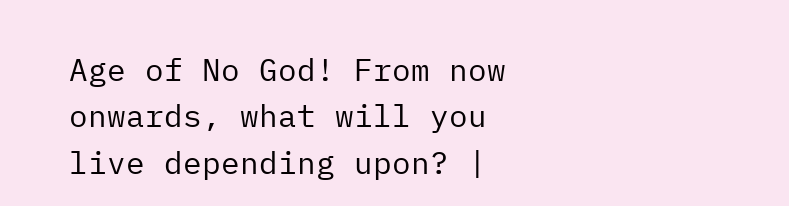Age of No God! From now onwards, what will you live depending upon? |